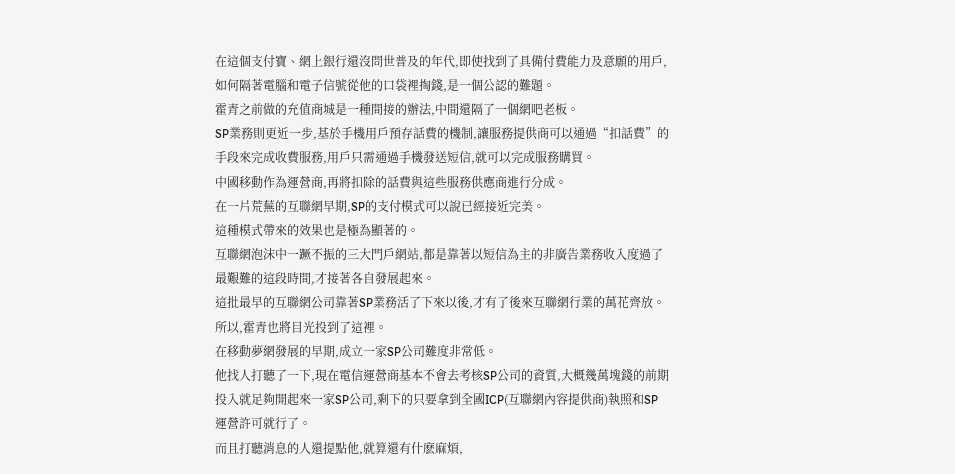在這個支付寶、網上銀行還沒問世普及的年代,即使找到了具備付費能力及意願的用戶,如何隔著電腦和電子信號從他的口袋裡掏錢,是一個公認的難題。
霍青之前做的充值商城是一種間接的辦法,中間還隔了一個網吧老板。
SP業務則更近一步,基於手機用戶預存話費的機制,讓服務提供商可以通過“扣話費”的手段來完成收費服務,用戶只需通過手機發送短信,就可以完成服務購買。
中國移動作為運營商,再將扣除的話費與這些服務供應商進行分成。
在一片荒蕪的互聯網早期,SP的支付模式可以說已經接近完美。
這種模式帶來的效果也是極為顯著的。
互聯網泡沫中一蹶不振的三大門戶網站,都是靠著以短信為主的非廣告業務收入度過了最艱難的這段時間,才接著各自發展起來。
這批最早的互聯網公司靠著SP業務活了下來以後,才有了後來互聯網行業的萬花齊放。
所以,霍青也將目光投到了這裡。
在移動夢網發展的早期,成立一家SP公司難度非常低。
他找人打聽了一下,現在電信運營商基本不會去考核SP公司的資質,大概幾萬塊錢的前期投入就足夠開起來一家SP公司,剩下的只要拿到全國ICP(互聯網內容提供商)執照和SP運營許可就行了。
而且打聽消息的人還提點他,就算還有什麽麻煩,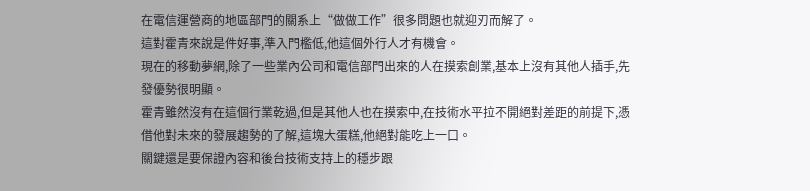在電信運營商的地區部門的關系上“做做工作”很多問題也就迎刃而解了。
這對霍青來說是件好事,準入門檻低,他這個外行人才有機會。
現在的移動夢網,除了一些業內公司和電信部門出來的人在摸索創業,基本上沒有其他人插手,先發優勢很明顯。
霍青雖然沒有在這個行業乾過,但是其他人也在摸索中,在技術水平拉不開絕對差距的前提下,憑借他對未來的發展趨勢的了解,這塊大蛋糕,他絕對能吃上一口。
關鍵還是要保證內容和後台技術支持上的穩步跟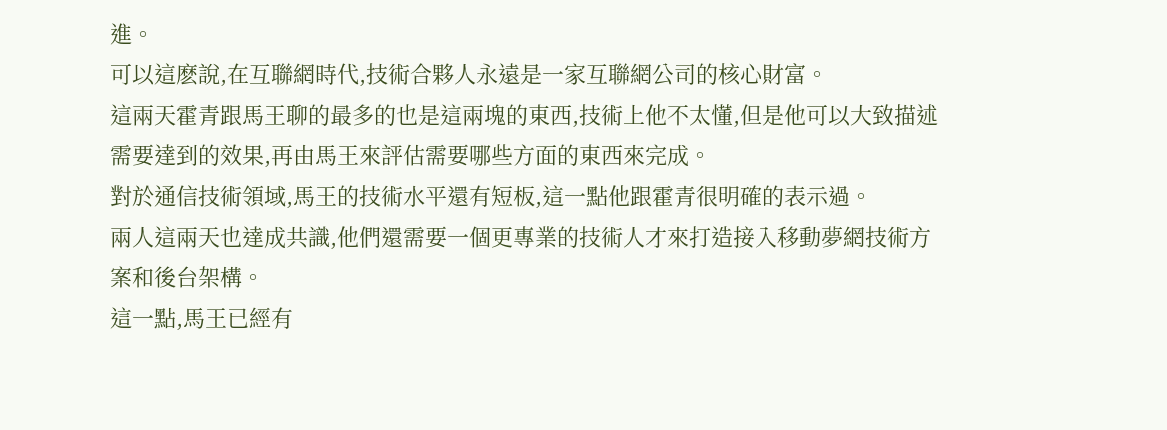進。
可以這麽說,在互聯網時代,技術合夥人永遠是一家互聯網公司的核心財富。
這兩天霍青跟馬王聊的最多的也是這兩塊的東西,技術上他不太懂,但是他可以大致描述需要達到的效果,再由馬王來評估需要哪些方面的東西來完成。
對於通信技術領域,馬王的技術水平還有短板,這一點他跟霍青很明確的表示過。
兩人這兩天也達成共識,他們還需要一個更專業的技術人才來打造接入移動夢網技術方案和後台架構。
這一點,馬王已經有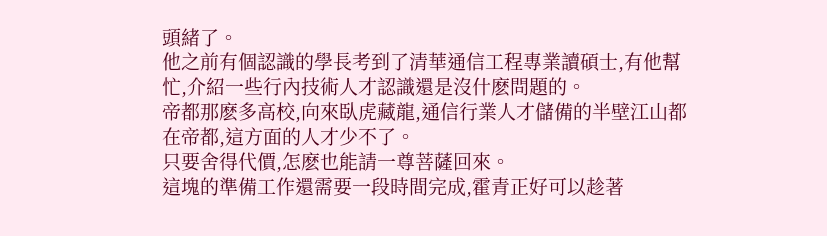頭緒了。
他之前有個認識的學長考到了清華通信工程專業讀碩士,有他幫忙,介紹一些行內技術人才認識還是沒什麽問題的。
帝都那麽多高校,向來臥虎藏龍,通信行業人才儲備的半壁江山都在帝都,這方面的人才少不了。
只要舍得代價,怎麽也能請一尊菩薩回來。
這塊的準備工作還需要一段時間完成,霍青正好可以趁著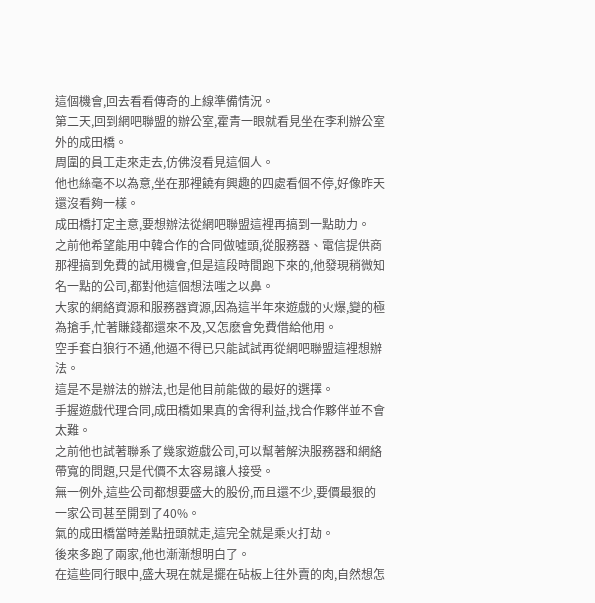這個機會,回去看看傳奇的上線準備情況。
第二天,回到網吧聯盟的辦公室,霍青一眼就看見坐在李利辦公室外的成田橋。
周圍的員工走來走去,仿佛沒看見這個人。
他也絲毫不以為意,坐在那裡饒有興趣的四處看個不停,好像昨天還沒看夠一樣。
成田橋打定主意,要想辦法從網吧聯盟這裡再搞到一點助力。
之前他希望能用中韓合作的合同做噓頭,從服務器、電信提供商那裡搞到免費的試用機會,但是這段時間跑下來的,他發現稍微知名一點的公司,都對他這個想法嗤之以鼻。
大家的網絡資源和服務器資源,因為這半年來遊戲的火爆,變的極為搶手,忙著賺錢都還來不及,又怎麽會免費借給他用。
空手套白狼行不通,他逼不得已只能試試再從網吧聯盟這裡想辦法。
這是不是辦法的辦法,也是他目前能做的最好的選擇。
手握遊戲代理合同,成田橋如果真的舍得利益,找合作夥伴並不會太難。
之前他也試著聯系了幾家遊戲公司,可以幫著解決服務器和網絡帶寬的問題,只是代價不太容易讓人接受。
無一例外,這些公司都想要盛大的股份,而且還不少,要價最狠的一家公司甚至開到了40%。
氣的成田橋當時差點扭頭就走,這完全就是乘火打劫。
後來多跑了兩家,他也漸漸想明白了。
在這些同行眼中,盛大現在就是擺在砧板上往外賣的肉,自然想怎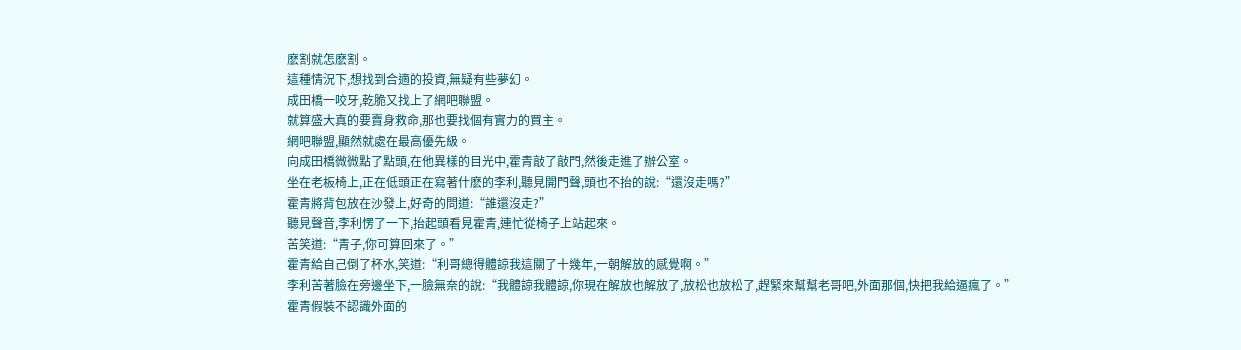麽割就怎麽割。
這種情況下,想找到合適的投資,無疑有些夢幻。
成田橋一咬牙,乾脆又找上了網吧聯盟。
就算盛大真的要賣身救命,那也要找個有實力的買主。
網吧聯盟,顯然就處在最高優先級。
向成田橋微微點了點頭,在他異樣的目光中,霍青敲了敲門,然後走進了辦公室。
坐在老板椅上,正在低頭正在寫著什麽的李利,聽見開門聲,頭也不抬的說:“還沒走嗎?”
霍青將背包放在沙發上,好奇的問道:“誰還沒走?”
聽見聲音,李利愣了一下,抬起頭看見霍青,連忙從椅子上站起來。
苦笑道:“青子,你可算回來了。”
霍青給自己倒了杯水,笑道:“利哥總得體諒我這關了十幾年,一朝解放的感覺啊。”
李利苦著臉在旁邊坐下,一臉無奈的說:“我體諒我體諒,你現在解放也解放了,放松也放松了,趕緊來幫幫老哥吧,外面那個,快把我給逼瘋了。”
霍青假裝不認識外面的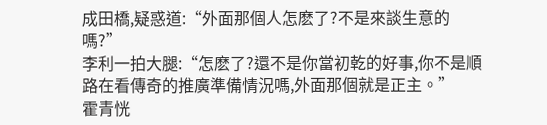成田橋,疑惑道:“外面那個人怎麽了?不是來談生意的嗎?”
李利一拍大腿:“怎麽了?還不是你當初乾的好事,你不是順路在看傳奇的推廣準備情況嗎,外面那個就是正主。”
霍青恍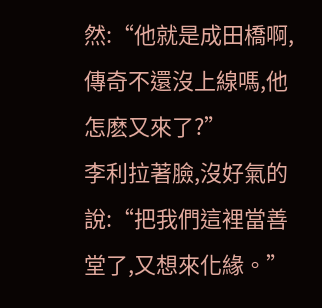然:“他就是成田橋啊,傳奇不還沒上線嗎,他怎麽又來了?”
李利拉著臉,沒好氣的說:“把我們這裡當善堂了,又想來化緣。”